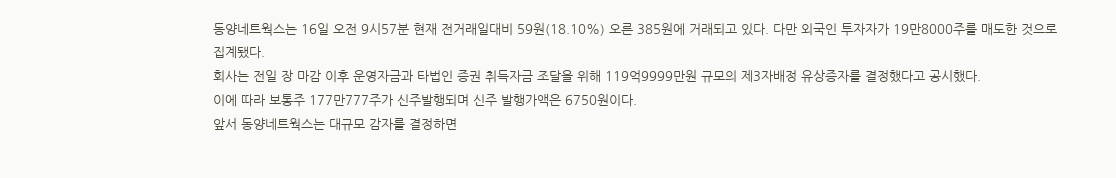동양네트웍스는 16일 오전 9시57분 현재 전거래일대비 59원(18.10%) 오른 385원에 거래되고 있다. 다만 외국인 투자자가 19만8000주를 매도한 것으로 집계됐다.
회사는 전일 장 마감 이후 운영자금과 타법인 증권 취득자금 조달을 위해 119억9999만원 규모의 제3자배정 유상증자를 결정했다고 공시했다.
이에 따라 보통주 177만777주가 신주발행되며 신주 발행가액은 6750원이다.
앞서 동양네트웍스는 대규모 감자를 결정하면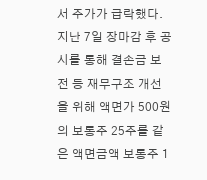서 주가가 급락했다.
지난 7일 장마감 후 공시를 통해 결손금 보전 등 재무구조 개선을 위해 액면가 500원의 보통주 25주를 같은 액면금액 보통주 1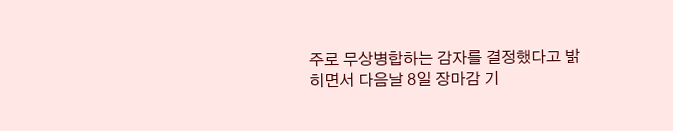주로 무상병합하는 감자를 결정했다고 밝히면서 다음날 8일 장마감 기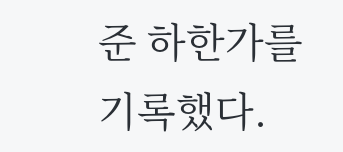준 하한가를 기록했다.